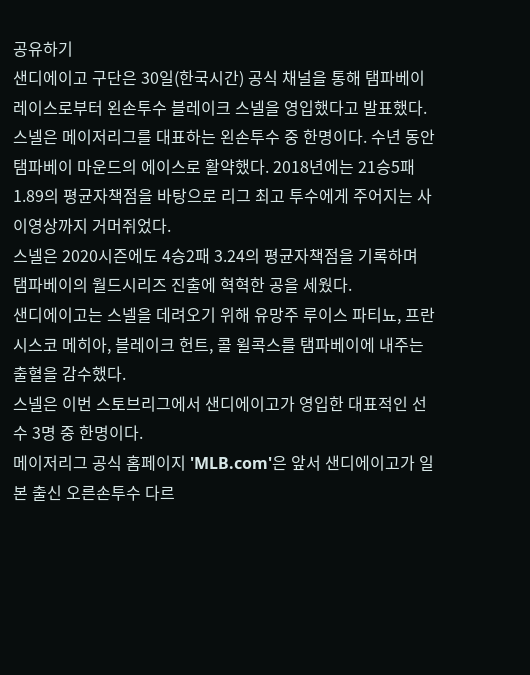공유하기
샌디에이고 구단은 30일(한국시간) 공식 채널을 통해 탬파베이 레이스로부터 왼손투수 블레이크 스넬을 영입했다고 발표했다.
스넬은 메이저리그를 대표하는 왼손투수 중 한명이다. 수년 동안 탬파베이 마운드의 에이스로 활약했다. 2018년에는 21승5패 1.89의 평균자책점을 바탕으로 리그 최고 투수에게 주어지는 사이영상까지 거머쥐었다.
스넬은 2020시즌에도 4승2패 3.24의 평균자책점을 기록하며 탬파베이의 월드시리즈 진출에 혁혁한 공을 세웠다.
샌디에이고는 스넬을 데려오기 위해 유망주 루이스 파티뇨, 프란시스코 메히아, 블레이크 헌트, 콜 윌콕스를 탬파베이에 내주는 출혈을 감수했다.
스넬은 이번 스토브리그에서 샌디에이고가 영입한 대표적인 선수 3명 중 한명이다.
메이저리그 공식 홈페이지 'MLB.com'은 앞서 샌디에이고가 일본 출신 오른손투수 다르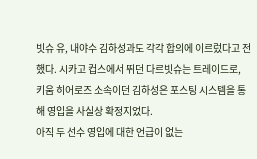빗슈 유, 내야수 김하성과도 각각 합의에 이르렀다고 전했다. 시카고 컵스에서 뛰던 다르빗슈는 트레이드로, 키움 히어로즈 소속이던 김하성은 포스팅 시스템을 통해 영입을 사실상 확정지었다.
아직 두 선수 영입에 대한 언급이 없는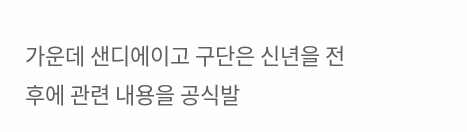가운데 샌디에이고 구단은 신년을 전후에 관련 내용을 공식발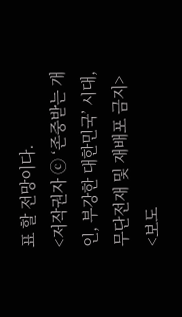표 할 전망이다.
<저작권자 ⓒ ‘존중받는 개인, 부강한 대한민국’ 시대, 무단전재 및 재배포 금지>
<보도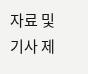자료 및 기사 제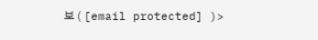보 ( [email protected] )>